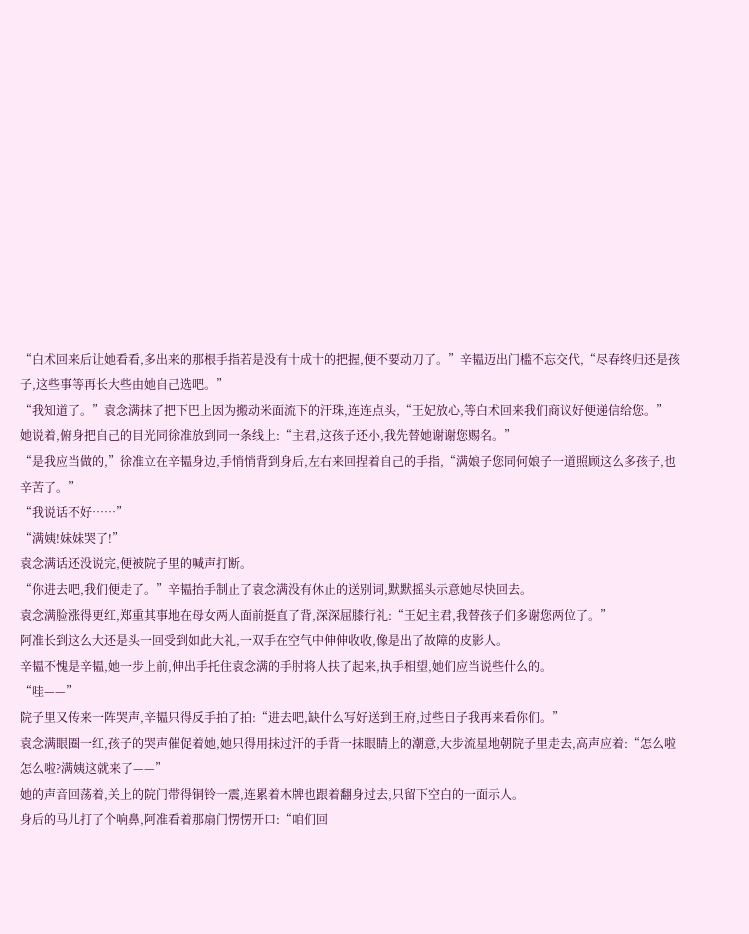“白术回来后让她看看,多出来的那根手指若是没有十成十的把握,便不要动刀了。”辛韫迈出门槛不忘交代,“尽春终归还是孩子,这些事等再长大些由她自己选吧。”
“我知道了。”袁念满抹了把下巴上因为搬动米面流下的汗珠,连连点头,“王妃放心,等白术回来我们商议好便递信给您。”
她说着,俯身把自己的目光同徐准放到同一条线上:“主君,这孩子还小,我先替她谢谢您赐名。”
“是我应当做的,”徐准立在辛韫身边,手悄悄背到身后,左右来回捏着自己的手指,“满娘子您同何娘子一道照顾这么多孩子,也辛苦了。”
“我说话不好……”
“满姨!妹妹哭了!”
袁念满话还没说完,便被院子里的喊声打断。
“你进去吧,我们便走了。”辛韫抬手制止了袁念满没有休止的送别词,默默摇头示意她尽快回去。
袁念满脸涨得更红,郑重其事地在母女两人面前挺直了背,深深屈膝行礼:“王妃主君,我替孩子们多谢您两位了。”
阿准长到这么大还是头一回受到如此大礼,一双手在空气中伸伸收收,像是出了故障的皮影人。
辛韫不愧是辛韫,她一步上前,伸出手托住袁念满的手肘将人扶了起来,执手相望,她们应当说些什么的。
“哇——”
院子里又传来一阵哭声,辛韫只得反手拍了拍:“进去吧,缺什么写好送到王府,过些日子我再来看你们。”
袁念满眼圈一红,孩子的哭声催促着她,她只得用抹过汗的手背一抹眼睛上的潮意,大步流星地朝院子里走去,高声应着:“怎么啦怎么啦?满姨这就来了——”
她的声音回荡着,关上的院门带得铜铃一震,连累着木牌也跟着翻身过去,只留下空白的一面示人。
身后的马儿打了个响鼻,阿准看着那扇门愣愣开口:“咱们回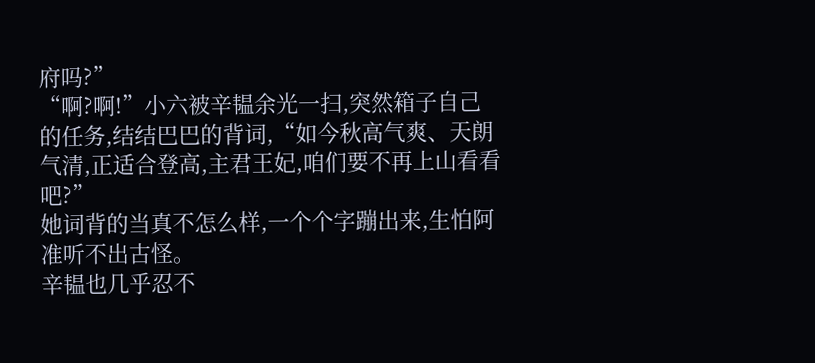府吗?”
“啊?啊!”小六被辛韫余光一扫,突然箱子自己的任务,结结巴巴的背词,“如今秋高气爽、天朗气清,正适合登高,主君王妃,咱们要不再上山看看吧?”
她词背的当真不怎么样,一个个字蹦出来,生怕阿准听不出古怪。
辛韫也几乎忍不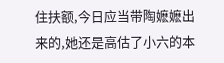住扶额,今日应当带陶嬷嬷出来的,她还是高估了小六的本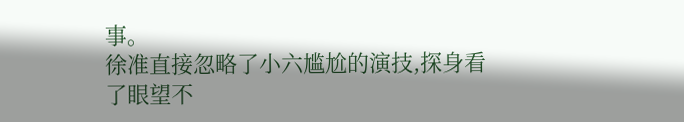事。
徐准直接忽略了小六尴尬的演技,探身看了眼望不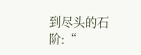到尽头的石阶:“